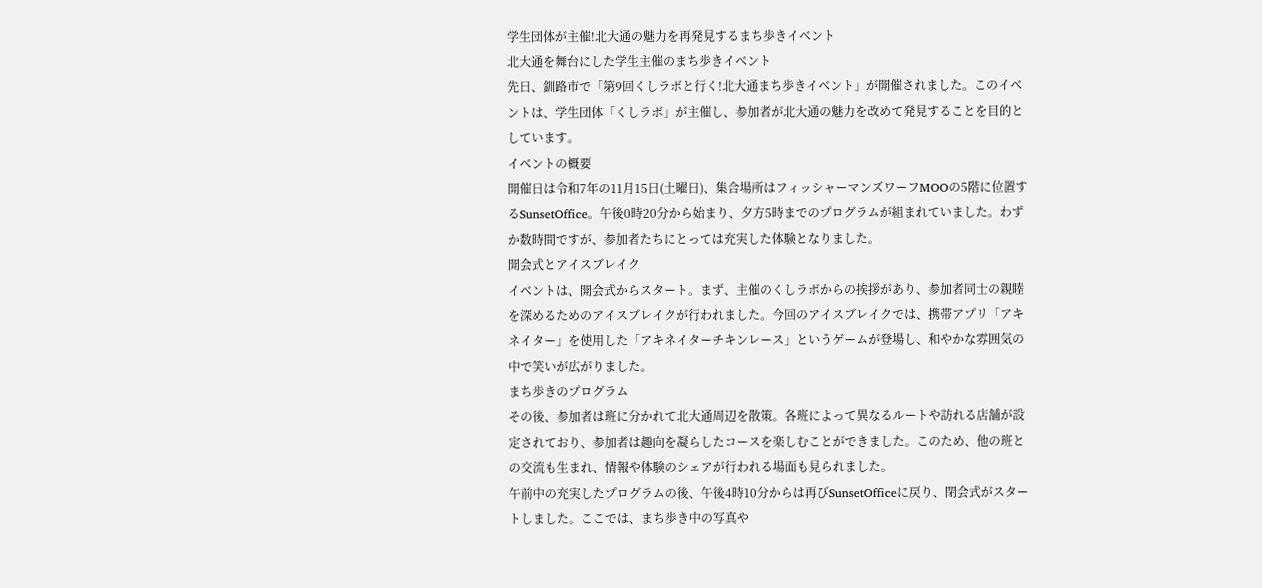学生団体が主催!北大通の魅力を再発見するまち歩きイベント
北大通を舞台にした学生主催のまち歩きイベント
先日、釧路市で「第9回くしラボと行く!北大通まち歩きイベント」が開催されました。このイベントは、学生団体「くしラボ」が主催し、参加者が北大通の魅力を改めて発見することを目的としています。
イベントの概要
開催日は令和7年の11月15日(土曜日)、集合場所はフィッシャーマンズワーフMOOの5階に位置するSunsetOffice。午後0時20分から始まり、夕方5時までのプログラムが組まれていました。わずか数時間ですが、参加者たちにとっては充実した体験となりました。
開会式とアイスブレイク
イベントは、開会式からスタート。まず、主催のくしラボからの挨拶があり、参加者同士の親睦を深めるためのアイスブレイクが行われました。今回のアイスブレイクでは、携帯アプリ「アキネイター」を使用した「アキネイターチキンレース」というゲームが登場し、和やかな雰囲気の中で笑いが広がりました。
まち歩きのプログラム
その後、参加者は班に分かれて北大通周辺を散策。各班によって異なるルートや訪れる店舗が設定されており、参加者は趣向を凝らしたコースを楽しむことができました。このため、他の班との交流も生まれ、情報や体験のシェアが行われる場面も見られました。
午前中の充実したプログラムの後、午後4時10分からは再びSunsetOfficeに戻り、閉会式がスタートしました。ここでは、まち歩き中の写真や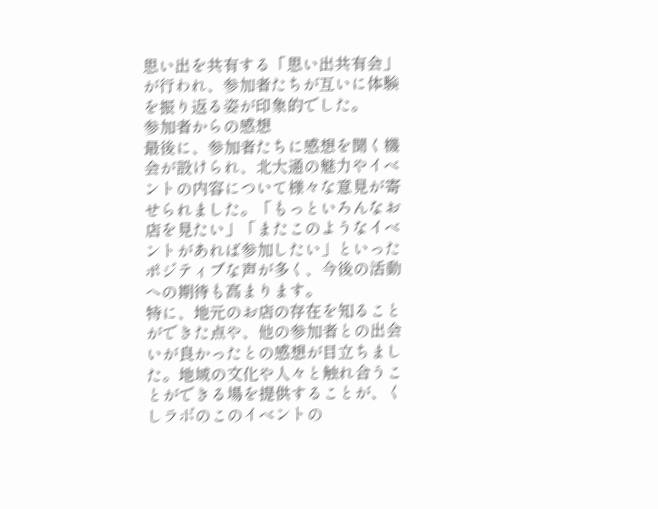思い出を共有する「思い出共有会」が行われ、参加者たちが互いに体験を振り返る姿が印象的でした。
参加者からの感想
最後に、参加者たちに感想を聞く機会が設けられ、北大通の魅力やイベントの内容について様々な意見が寄せられました。「もっといろんなお店を見たい」「またこのようなイベントがあれば参加したい」といったポジティブな声が多く、今後の活動への期待も高まります。
特に、地元のお店の存在を知ることができた点や、他の参加者との出会いが良かったとの感想が目立ちました。地域の文化や人々と触れ合うことができる場を提供することが、くしラボのこのイベントの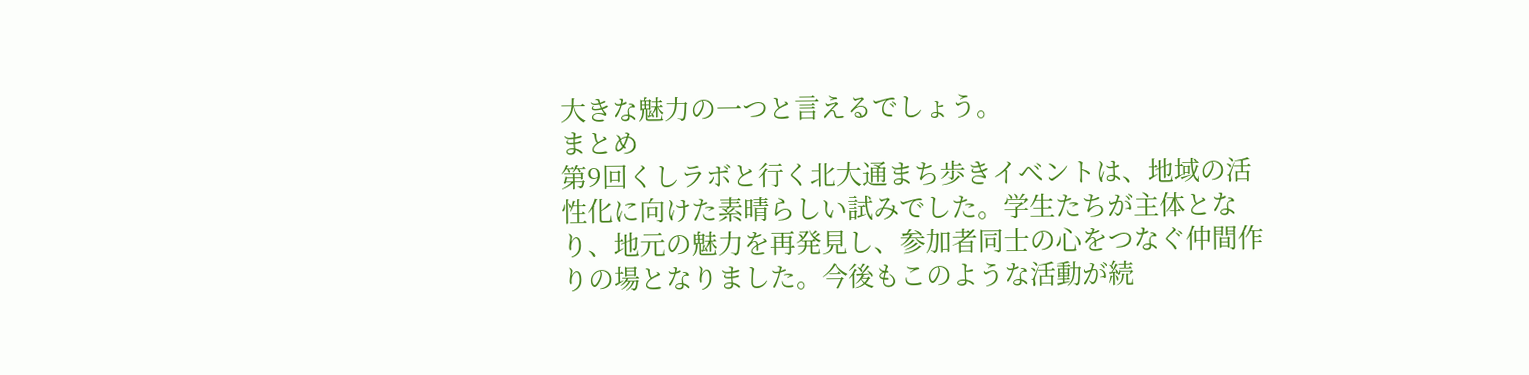大きな魅力の一つと言えるでしょう。
まとめ
第9回くしラボと行く北大通まち歩きイベントは、地域の活性化に向けた素晴らしい試みでした。学生たちが主体となり、地元の魅力を再発見し、参加者同士の心をつなぐ仲間作りの場となりました。今後もこのような活動が続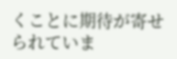くことに期待が寄せられていま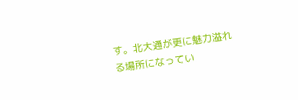す。北大通が更に魅力溢れる場所になってい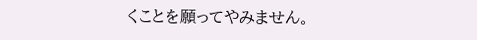くことを願ってやみません。